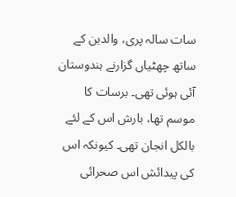سات سالہ پری، والدین کے ساتھ چھٹیاں گزارنے ہندوستان آئی ہوئی تھی۔ برسات کا موسم تھا، بارش اس کے لئے بالکل انجان تھی۔ کیونکہ اس کی پیدائش اس صحرائی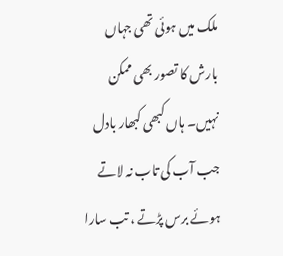ملک میں ہوئی تھی جہاں بارش کا تصور بھی ممکن نہیں۔ ہاں کبھی کبھار بادل جب آب کی تاب نہ لاتے ہوئے برس پڑتے ، تب سارا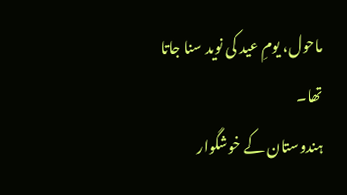ماحول، یومِ عید کی نوید سنا جاتا تھا۔
ہندوستان کے خوشگوار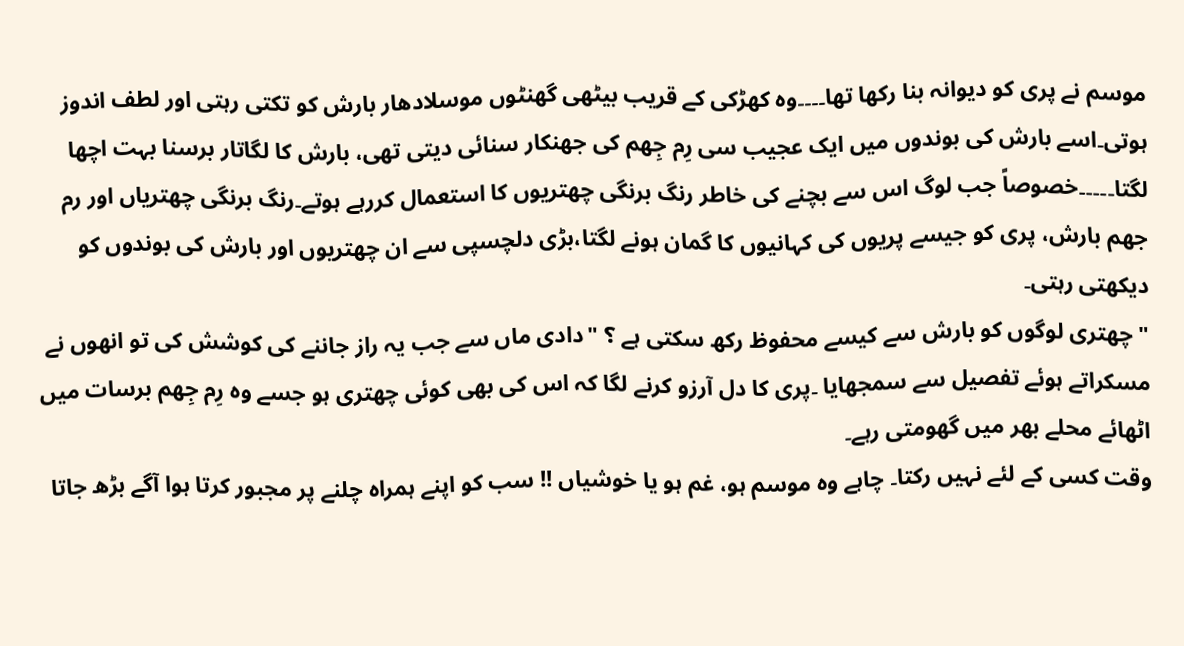موسم نے پری کو دیوانہ بنا رکھا تھا۔۔۔۔وہ کھڑکی کے قریب بیٹھی گھنٹوں موسلادھار بارش کو تکتی رہتی اور لطف اندوز ہوتی۔اسے بارش کی بوندوں میں ایک عجیب سی رِم جِھم کی جھنکار سنائی دیتی تھی، بارش کا لگاتار برسنا بہت اچھا لگتا۔۔۔۔۔خصوصاً جب لوگ اس سے بچنے کی خاطر رنگ برنگی چھتریوں کا استعمال کررہے ہوتے۔رنگ برنگی چھتریاں اور رم جھم بارش، پری کو جیسے پریوں کی کہانیوں کا گمان ہونے لگتا،بڑی دلچسپی سے ان چھتریوں اور بارش کی بوندوں کو دیکھتی رہتی۔
"چھتری لوگوں کو بارش سے کیسے محفوظ رکھ سکتی ہے ؟ "دادی ماں سے جب یہ راز جاننے کی کوشش کی تو انھوں نے مسکراتے ہوئے تفصیل سے سمجھایا ۔پری کا دل آرزو کرنے لگا کہ اس کی بھی کوئی چھتری ہو جسے وہ رِم جِھم برسات میں اٹھائے محلے بھر میں گھومتی رہے۔
وقت کسی کے لئے نہیں رکتا۔ چاہے وہ موسم ہو، غم ہو یا خوشیاں !! سب کو اپنے ہمراہ چلنے پر مجبور کرتا ہوا آگے بڑھ جاتا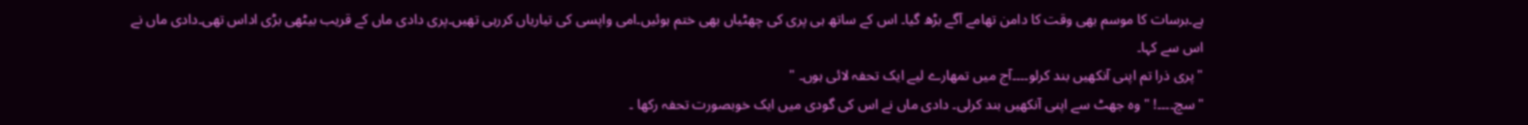ہے۔برسات کا موسم بھی وقت کا دامن تھامے آگے بڑھ گیا۔ اس کے ساتھ ہی پری کی چھٹیاں بھی ختم ہوئیں۔امی واپسی کی تیاریاں کررہی تھیں۔پری دادی ماں کے قریب بیٹھی بڑی اداس تھی۔دادی ماں نے اس سے کہا۔
"پری ذرا تم اپنی آنکھیں بند کرلو۔۔۔۔آج میں تمھارے لیے ایک تحفہ لائی ہوں۔ "
"سچ۔۔۔۔! " وہ جھٹ سے اپنی آنکھیں بند کرلی۔ دادی ماں نے اس کی گودی میں ایک خوبصورت تحفہ رکھا ۔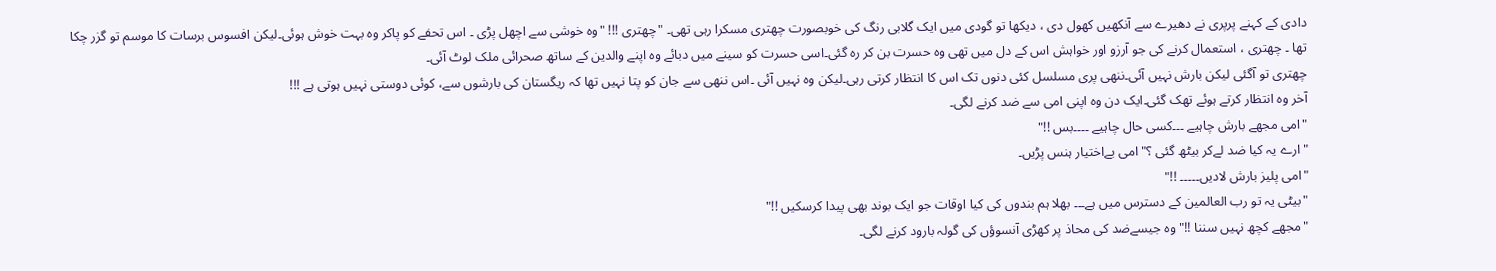دادی کے کہنے پرپری نے دھیرے سے آنکھیں کھول دی ، دیکھا تو گودی میں ایک گلابی رنگ کی خوبصورت چھتری مسکرا رہی تھی۔ "چھتری !!! "وہ خوشی سے اچھل پڑی ۔ اس تحفے کو پاکر وہ بہت خوش ہوئی۔لیکن افسوس برسات کا موسم تو گزر چکا تھا ۔ چھتری ، استعمال کرنے کی جو آرزو اور خواہش اس کے دل میں تھی وہ حسرت بن کر رہ گئی۔اسی حسرت کو سینے میں دبائے وہ اپنے والدین کے ساتھ صحرائی ملک لوٹ آئی۔
چھتری تو آگئی لیکن بارش نہیں آئی۔ننھی پری مسلسل کئی دنوں تک اس کا انتظار کرتی رہی۔لیکن وہ نہیں آئی ۔اس ننھی سے جان کو پتا نہیں تھا کہ ریگستان کی بارشوں سے، کوئی دوستی نہیں ہوتی ہے !!!
آخر وہ انتظار کرتے ہوئے تھک گئی۔ایک دن وہ اپنی امی سے ضد کرنے لگی۔
"امی مجھے بارش چاہیے ۔۔۔کسی حال چاہیے ۔۔۔۔بس !!"
"ارے یہ کیا ضد لےکر بیٹھ گئی ؟" امی بےاختیار ہنس پڑیں۔
"امی پلیز بارش لادیں۔۔۔۔۔ !!"
"بیٹی یہ تو رب العالمین کے دسترس میں ہے۔۔۔ بھلا ہم بندوں کی کیا اوقات جو ایک بوند بھی پیدا کرسکیں !!"
"مجھے کچھ نہیں سننا !!" وہ جیسےضد کی محاذ پر کھڑی آنسوؤں کی گولہ بارود کرنے لگی۔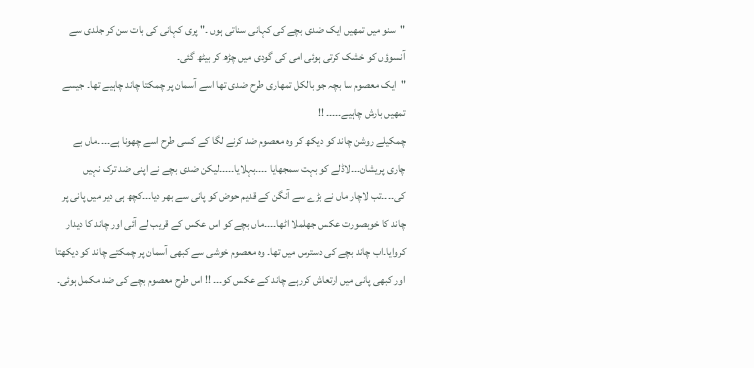"سنو میں تمھیں ایک ضدی بچے کی کہانی سناتی ہوں ۔" پری کہانی کی بات سن کر جلدی سے آنسوؤں کو خشک کرتی ہوئی امی کی گودی میں چڑھ کر بیٹھ گئی۔
"ایک معصوم سا بچہ جو بالکل تمھاری طرح ضدی تھا اسے آسمان پر چمکتا چاند چاہیے تھا۔ جیسے تمھیں بارش چاہیے۔۔۔۔۔ !!
چمکیلے روشن چاند کو دیکھ کر وہ معصوم ضد کرنے لگا کے کسی طرح اسے چھونا ہے۔۔۔۔ماں بے چاری پریشان۔۔۔لاڈلے کو بہت سمجھایا ۔۔۔۔بہلایا۔۔۔۔۔لیکن ضدی بچے نے اپنی ضد ترک نہیں کی۔۔۔۔تب لاچار ماں نے بڑے سے آنگن کے قدیم حوض کو پانی سے بھر دیا۔۔۔کچھ ہی دیر میں پانی پر چاند کا خوبصورت عکس جھلملا اٹھا۔۔۔۔ماں بچے کو اس عکس کے قریب لے آئی اور چاند کا دیدار کروایا۔اب چاند بچے کی دسترس میں تھا۔ وہ معصوم خوشی سے کبھی آسمان پر چمکتے چاند کو دیکھتا اور کبھی پانی میں ارتعاش کررہے چاند کے عکس کو۔۔۔ !! اس طرح معصوم بچے کی ضد مکمل ہوئی۔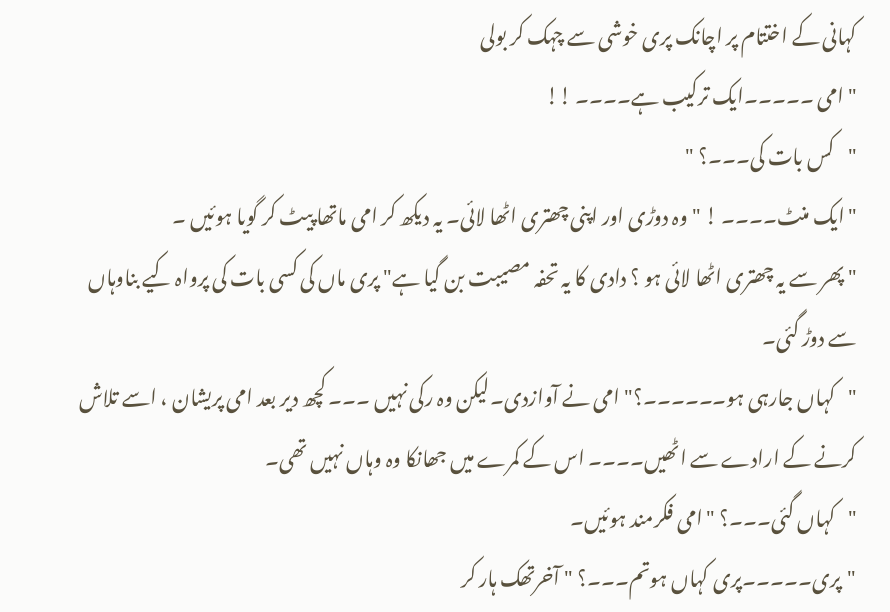کہانی کے اختتام پر اچانک پری خوشی سے چہک کر بولی
" امی ۔۔۔۔۔ایک ترکیب ہے۔۔۔۔ !!
"کس بات کی۔۔۔؟ "
"ایک منٹ۔۔۔۔ ! "وہ دوڑی اور اپنی چھتری اٹھا لائی۔ یہ دیکھ کر امی ماتھا پیٹ کر گویا ہوئیں ۔
" پھر سے یہ چھتری اٹھا لائی ہو ؟ دادی کا یہ تحفہ مصیبت بن گیا ہے" پری ماں کی کسی بات کی پرواہ کیے بناوہاں سے دوڑ گئی۔
"کہاں جارہی ہو۔۔۔۔۔۔؟" امی نے آوازدی۔لیکن وہ رکی نہیں ۔۔۔ کچھ دیر بعد امی پریشان ، اسے تلاش کرنے کے ارادے سے اٹھیں۔۔۔۔ اس کے کمرے میں جھانکا وہ وہاں نہیں تھی۔
"کہاں گئی۔۔۔؟ "امی فکرمند ہوئیں۔
"پری۔۔۔۔۔پری کہاں ہوتم۔۔۔؟ " آخرتھک ہار کر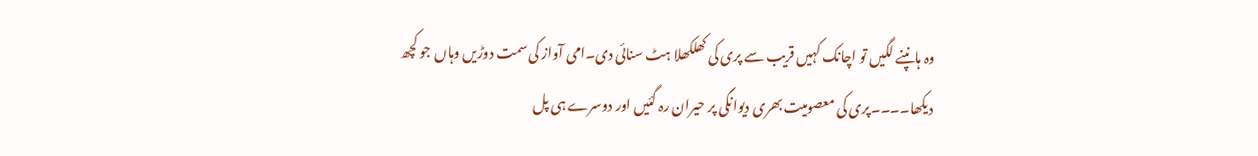وہ ہانپنے لگیں تو اچانک کہیں قریب سے پری کی کھلکھلا ہٹ سنائی دی۔امی آواز کی سمت دوڑیں وہاں جو کچھ دیکھا۔۔۔۔پری کی معصومیت بھری دیوانگی پر حیران رہ گئیں اور دوسرے ہی پل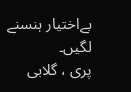بےاختیار ہنسنے لگیں۔
پری ، گلابی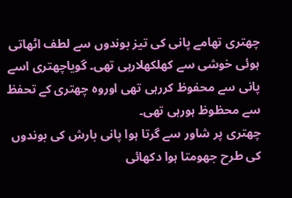چھتری تھامے پانی کی تیز بوندوں سے لطف اٹھاتی ہوئی خوشی سے کھلکھلارہی تھی۔ گویاچھتری اسے پانی سے محفوظ کررہی تھی اوروہ چھتری کے تحفظ سے محظوظ ہورہی تھی۔
چھتری پر شاور سے گرتا ہوا پانی بارش کی بوندوں کی طرح جھومتا ہوا دکھائی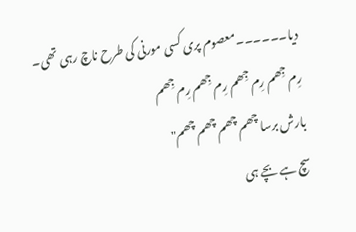دیا۔۔۔۔۔۔معصوم پری کسی مورنی کی طرح ناچ رہی تھی۔
رِم جِھم رِم جِھم رِم جِھم رِم جِھم
بارش برسا چھم چھم چھم چھم"
سچ ہے بچے ہی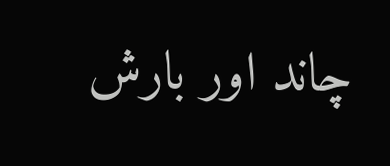چاند اور بارش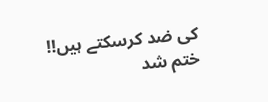کی ضد کرسکتے ہیں!!
ختم شد